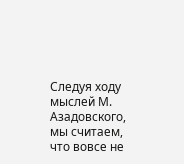Следуя ходу мыслей М. Азадовского, мы считаем, что вовсе не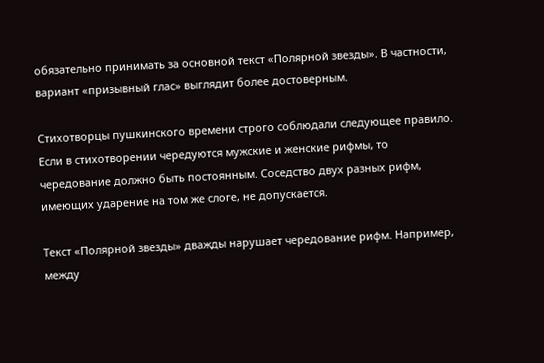обязательно принимать за основной текст «Полярной звезды». В частности, вариант «призывный глас» выглядит более достоверным.

Стихотворцы пушкинского времени строго соблюдали следующее правило. Если в стихотворении чередуются мужские и женские рифмы, то чередование должно быть постоянным. Соседство двух разных рифм, имеющих ударение на том же слоге, не допускается.

Текст «Полярной звезды» дважды нарушает чередование рифм. Например, между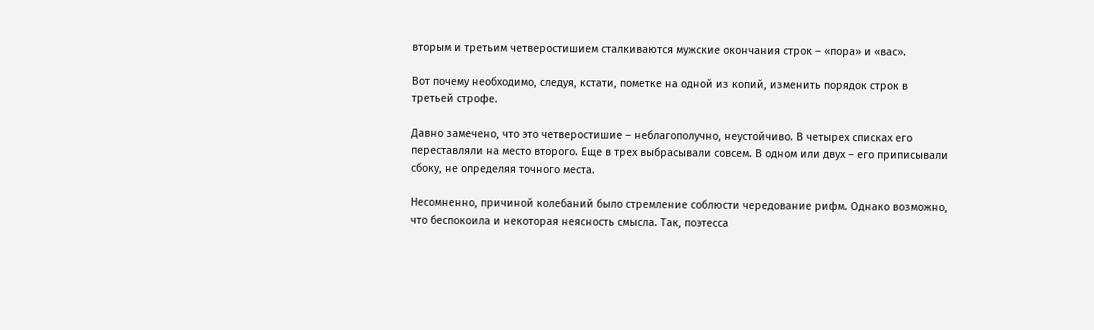вторым и третьим четверостишием сталкиваются мужские окончания строк – «пора» и «вас».

Вот почему необходимо, следуя, кстати, пометке на одной из копий, изменить порядок строк в третьей строфе.

Давно замечено, что это четверостишие – неблагополучно, неустойчиво. В четырех списках его переставляли на место второго. Еще в трех выбрасывали совсем. В одном или двух – его приписывали сбоку, не определяя точного места.

Несомненно, причиной колебаний было стремление соблюсти чередование рифм. Однако возможно, что беспокоила и некоторая неясность смысла. Так, поэтесса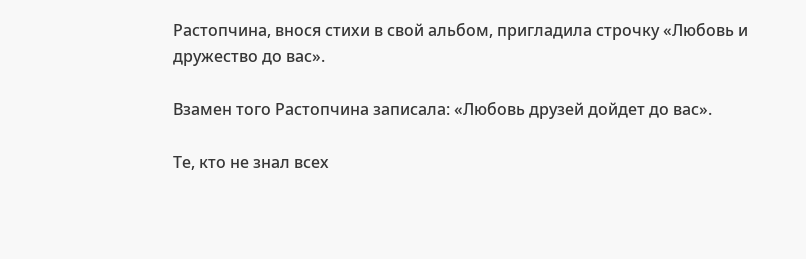Растопчина, внося стихи в свой альбом, пригладила строчку «Любовь и дружество до вас».

Взамен того Растопчина записала: «Любовь друзей дойдет до вас».

Те, кто не знал всех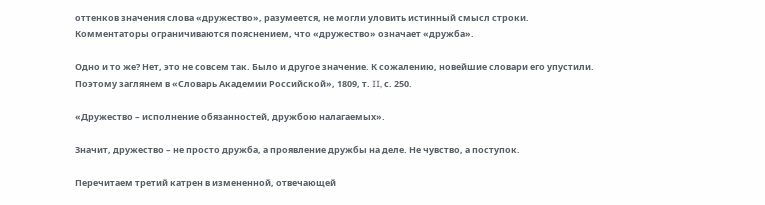оттенков значения слова «дружество», разумеется, не могли уловить истинный смысл строки. Комментаторы ограничиваются пояснением, что «дружество» означает «дружба».

Одно и то же? Нет, это не совсем так. Было и другое значение. К сожалению, новейшие словари его упустили. Поэтому заглянем в «Словарь Академии Российской», 1809, т. II, с. 250.

«Дружество – исполнение обязанностей, дружбою налагаемых».

Значит, дружество – не просто дружба, а проявление дружбы на деле. Не чувство, а поступок.

Перечитаем третий катрен в измененной, отвечающей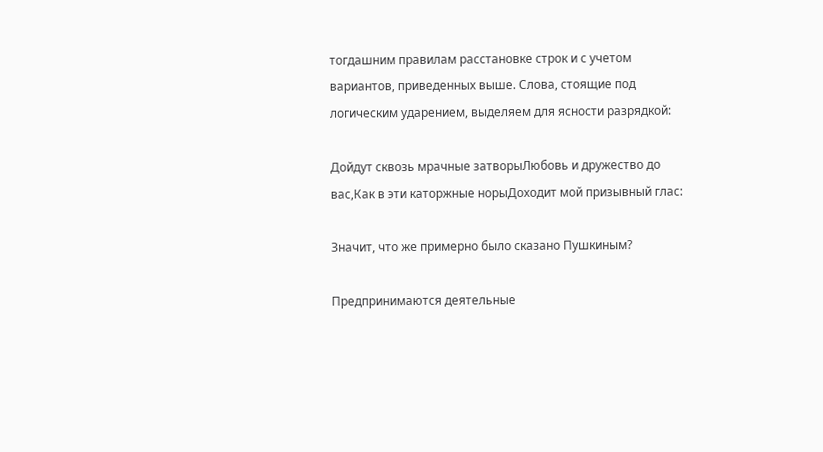тогдашним правилам расстановке строк и с учетом вариантов, приведенных выше. Слова, стоящие под логическим ударением, выделяем для ясности разрядкой:

Дойдут сквозь мрачные затворыЛюбовь и дружество до вас,Как в эти каторжные норыДоходит мой призывный глас:

Значит, что же примерно было сказано Пушкиным?

Предпринимаются деятельные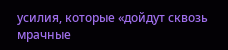усилия, которые «дойдут сквозь мрачные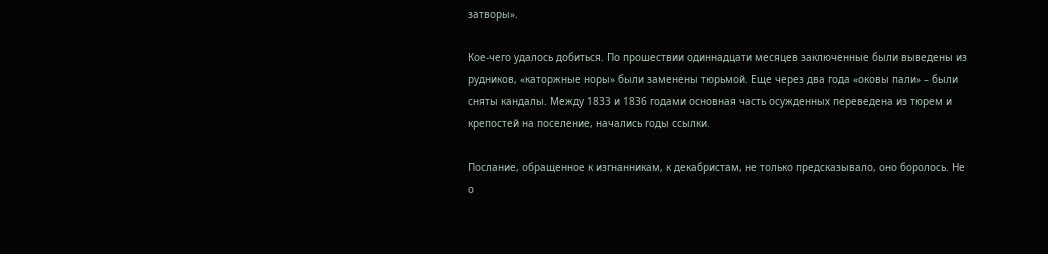затворы».

Кое-чего удалось добиться. По прошествии одиннадцати месяцев заключенные были выведены из рудников, «каторжные норы» были заменены тюрьмой. Еще через два года «оковы пали» – были сняты кандалы. Между 1833 и 1836 годами основная часть осужденных переведена из тюрем и крепостей на поселение, начались годы ссылки.

Послание, обращенное к изгнанникам, к декабристам, не только предсказывало, оно боролось. Не о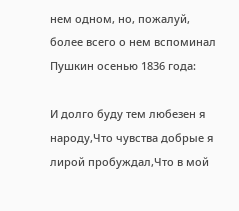нем одном, но, пожалуй, более всего о нем вспоминал Пушкин осенью 1836 года:

И долго буду тем любезен я народу,Что чувства добрые я лирой пробуждал,Что в мой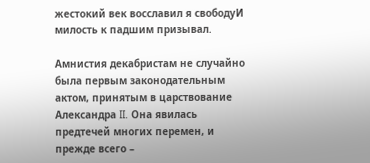жестокий век восславил я свободуИ милость к падшим призывал.

Амнистия декабристам не случайно была первым законодательным актом, принятым в царствование Александра II. Она явилась предтечей многих перемен, и прежде всего –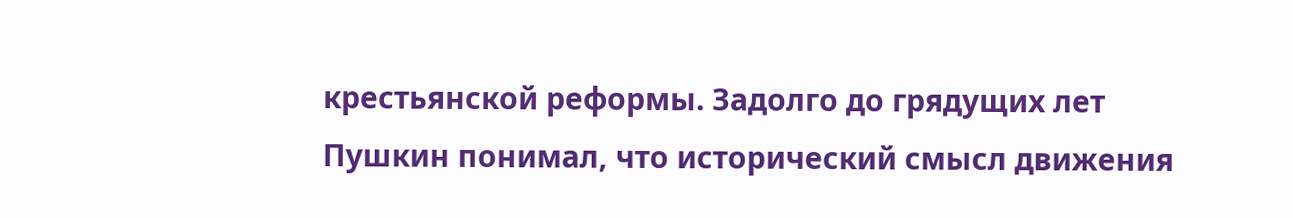крестьянской реформы. Задолго до грядущих лет Пушкин понимал, что исторический смысл движения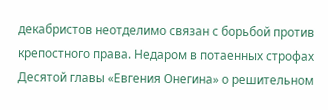декабристов неотделимо связан с борьбой против крепостного права. Недаром в потаенных строфах Десятой главы «Евгения Онегина» о решительном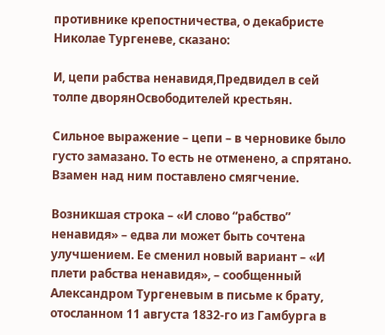противнике крепостничества, о декабристе Николае Тургеневе, сказано:

И, цепи рабства ненавидя,Предвидел в сей толпе дворянОсвободителей крестьян.

Сильное выражение – цепи – в черновике было густо замазано. То есть не отменено, а спрятано. Взамен над ним поставлено смягчение.

Возникшая строка – «И слово “рабство” ненавидя» – едва ли может быть сочтена улучшением. Ее сменил новый вариант – «И плети рабства ненавидя», – сообщенный Александром Тургеневым в письме к брату, отосланном 11 августа 1832-го из Гамбурга в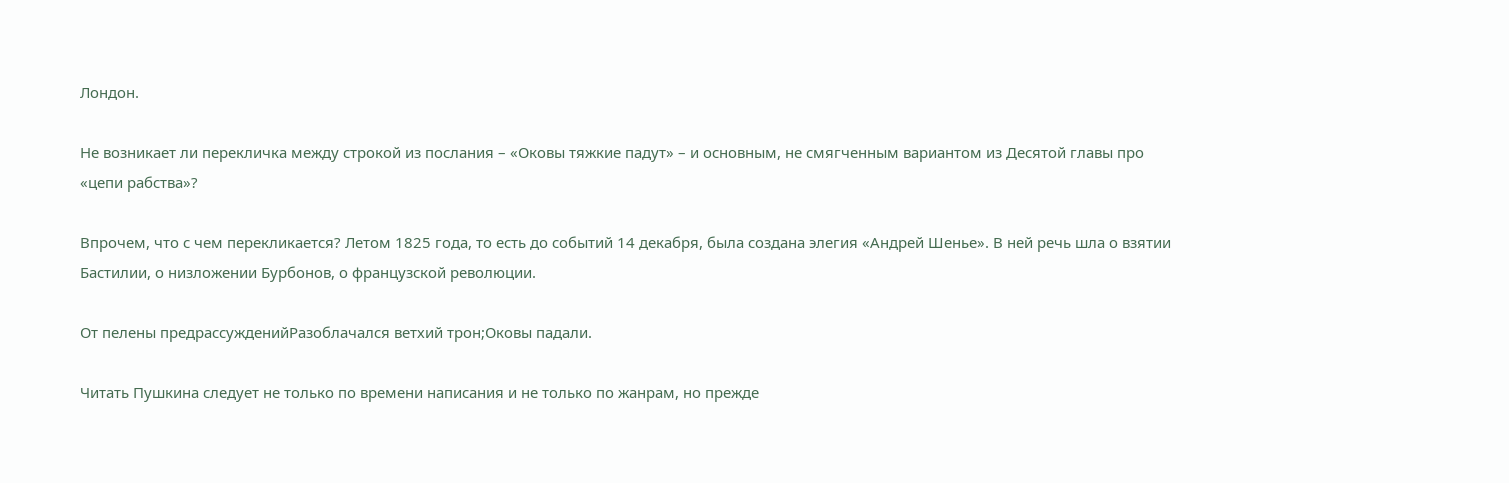Лондон.

Не возникает ли перекличка между строкой из послания – «Оковы тяжкие падут» – и основным, не смягченным вариантом из Десятой главы про «цепи рабства»?

Впрочем, что с чем перекликается? Летом 1825 года, то есть до событий 14 декабря, была создана элегия «Андрей Шенье». В ней речь шла о взятии Бастилии, о низложении Бурбонов, о французской революции.

От пелены предрассужденийРазоблачался ветхий трон;Оковы падали.

Читать Пушкина следует не только по времени написания и не только по жанрам, но прежде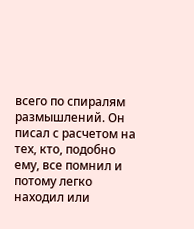всего по спиралям размышлений. Он писал с расчетом на тех, кто, подобно ему, все помнил и потому легко находил или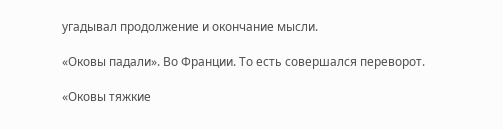угадывал продолжение и окончание мысли.

«Оковы падали». Во Франции. То есть совершался переворот.

«Оковы тяжкие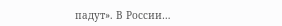падут». В России…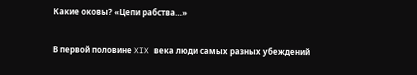Какие оковы? «Цепи рабства…»

В первой половине XIX века люди самых разных убеждений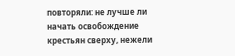повторяли: не лучше ли начать освобождение крестьян сверху, нежели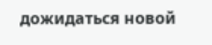дожидаться новой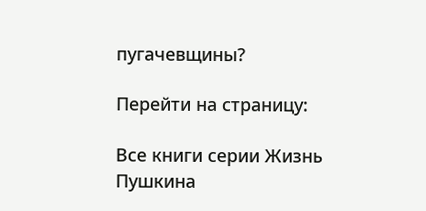пугачевщины?

Перейти на страницу:

Все книги серии Жизнь Пушкина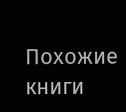Похожие книги